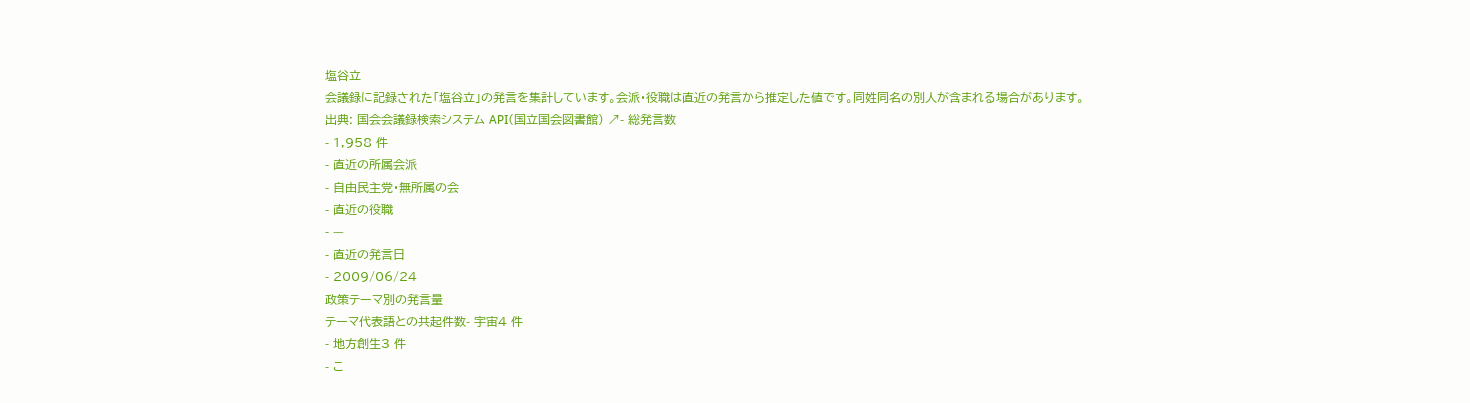塩谷立
会議録に記録された「塩谷立」の発言を集計しています。会派・役職は直近の発言から推定した値です。同姓同名の別人が含まれる場合があります。
出典: 国会会議録検索システム API(国立国会図書館) ↗- 総発言数
- 1,958 件
- 直近の所属会派
- 自由民主党・無所属の会
- 直近の役職
- —
- 直近の発言日
- 2009/06/24
政策テーマ別の発言量
テーマ代表語との共起件数- 宇宙4 件
- 地方創生3 件
- こ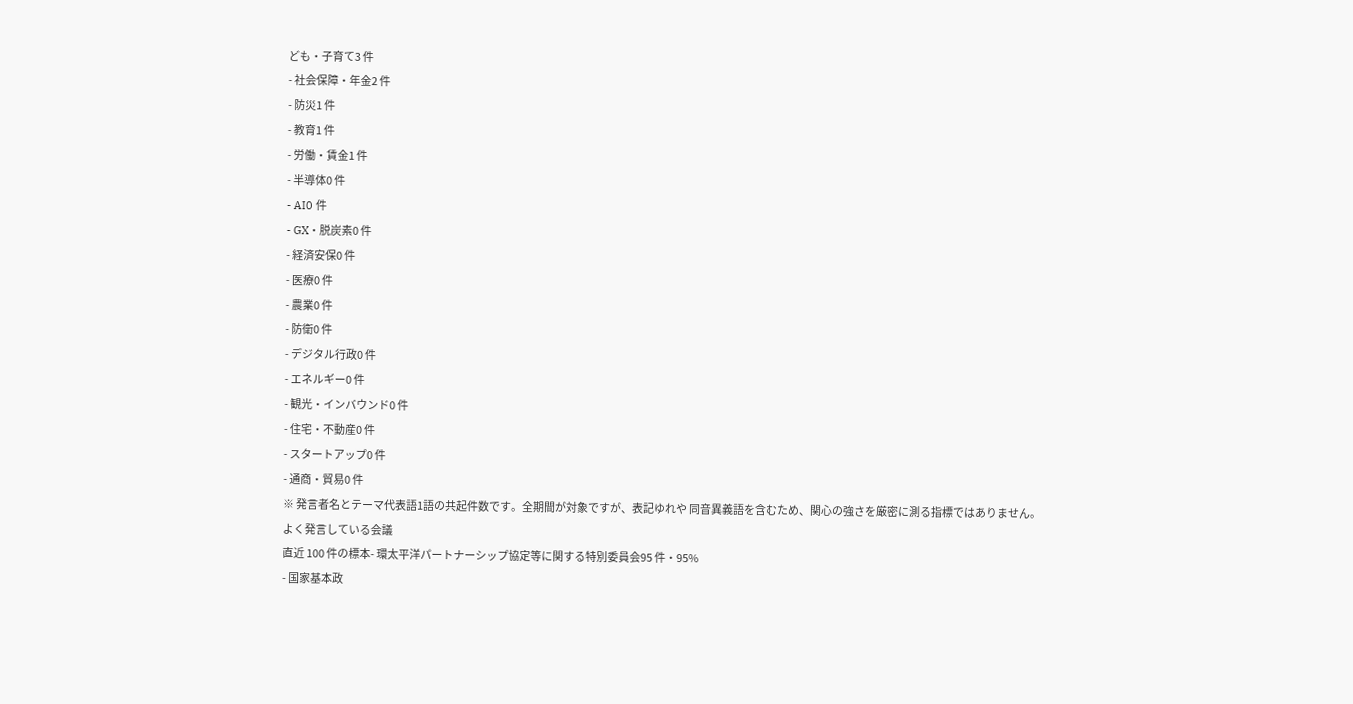ども・子育て3 件
- 社会保障・年金2 件
- 防災1 件
- 教育1 件
- 労働・賃金1 件
- 半導体0 件
- AI0 件
- GX・脱炭素0 件
- 経済安保0 件
- 医療0 件
- 農業0 件
- 防衛0 件
- デジタル行政0 件
- エネルギー0 件
- 観光・インバウンド0 件
- 住宅・不動産0 件
- スタートアップ0 件
- 通商・貿易0 件
※ 発言者名とテーマ代表語1語の共起件数です。全期間が対象ですが、表記ゆれや 同音異義語を含むため、関心の強さを厳密に測る指標ではありません。
よく発言している会議
直近 100 件の標本- 環太平洋パートナーシップ協定等に関する特別委員会95 件・95%
- 国家基本政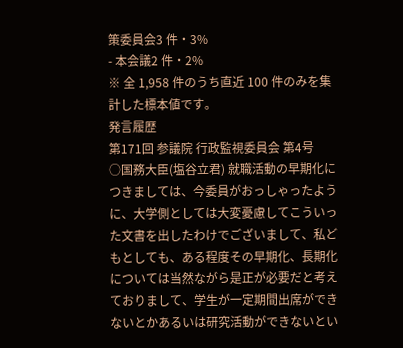策委員会3 件・3%
- 本会議2 件・2%
※ 全 1,958 件のうち直近 100 件のみを集計した標本値です。
発言履歴
第171回 参議院 行政監視委員会 第4号
○国務大臣(塩谷立君) 就職活動の早期化につきましては、今委員がおっしゃったように、大学側としては大変憂慮してこういった文書を出したわけでございまして、私どもとしても、ある程度その早期化、長期化については当然ながら是正が必要だと考えておりまして、学生が一定期間出席ができないとかあるいは研究活動ができないとい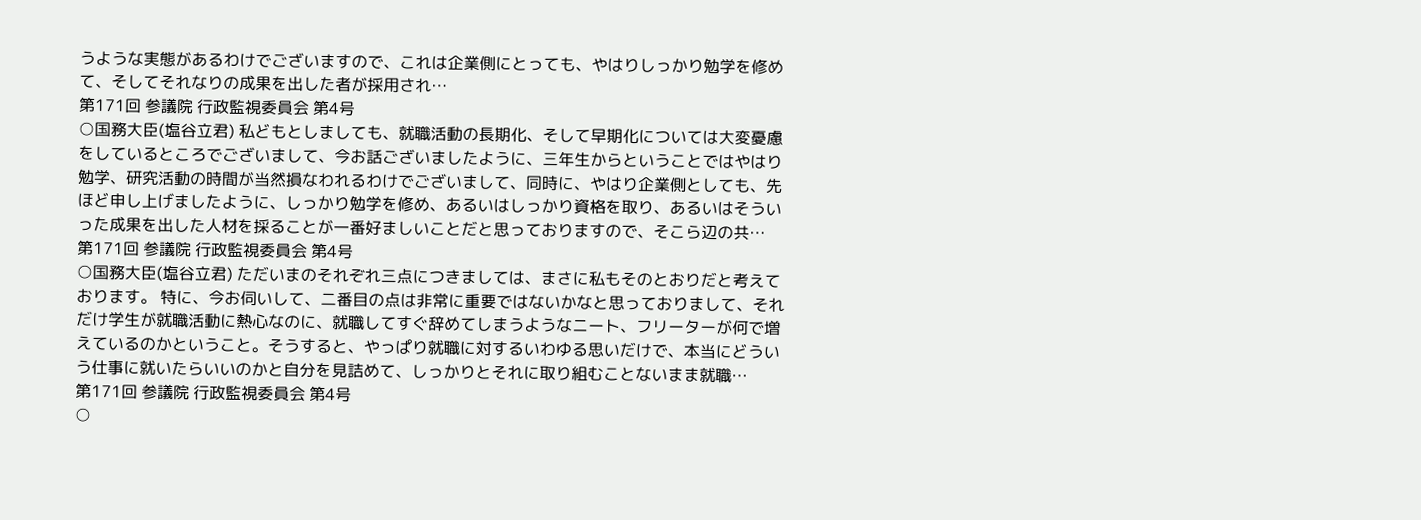うような実態があるわけでございますので、これは企業側にとっても、やはりしっかり勉学を修めて、そしてそれなりの成果を出した者が採用され…
第171回 参議院 行政監視委員会 第4号
○国務大臣(塩谷立君) 私どもとしましても、就職活動の長期化、そして早期化については大変憂慮をしているところでございまして、今お話ございましたように、三年生からということではやはり勉学、研究活動の時間が当然損なわれるわけでございまして、同時に、やはり企業側としても、先ほど申し上げましたように、しっかり勉学を修め、あるいはしっかり資格を取り、あるいはそういった成果を出した人材を採ることが一番好ましいことだと思っておりますので、そこら辺の共…
第171回 参議院 行政監視委員会 第4号
○国務大臣(塩谷立君) ただいまのそれぞれ三点につきましては、まさに私もそのとおりだと考えております。 特に、今お伺いして、二番目の点は非常に重要ではないかなと思っておりまして、それだけ学生が就職活動に熱心なのに、就職してすぐ辞めてしまうようなニート、フリーターが何で増えているのかということ。そうすると、やっぱり就職に対するいわゆる思いだけで、本当にどういう仕事に就いたらいいのかと自分を見詰めて、しっかりとそれに取り組むことないまま就職…
第171回 参議院 行政監視委員会 第4号
○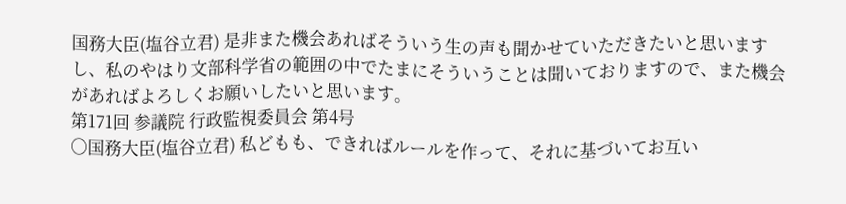国務大臣(塩谷立君) 是非また機会あればそういう生の声も聞かせていただきたいと思いますし、私のやはり文部科学省の範囲の中でたまにそういうことは聞いておりますので、また機会があればよろしくお願いしたいと思います。
第171回 参議院 行政監視委員会 第4号
○国務大臣(塩谷立君) 私どもも、できればルールを作って、それに基づいてお互い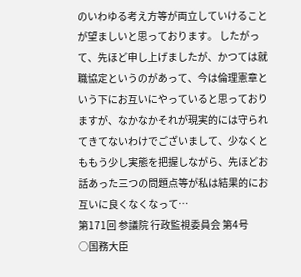のいわゆる考え方等が両立していけることが望ましいと思っております。 したがって、先ほど申し上げましたが、かつては就職協定というのがあって、今は倫理憲章という下にお互いにやっていると思っておりますが、なかなかそれが現実的には守られてきてないわけでございまして、少なくとももう少し実態を把握しながら、先ほどお話あった三つの問題点等が私は結果的にお互いに良くなくなって…
第171回 参議院 行政監視委員会 第4号
○国務大臣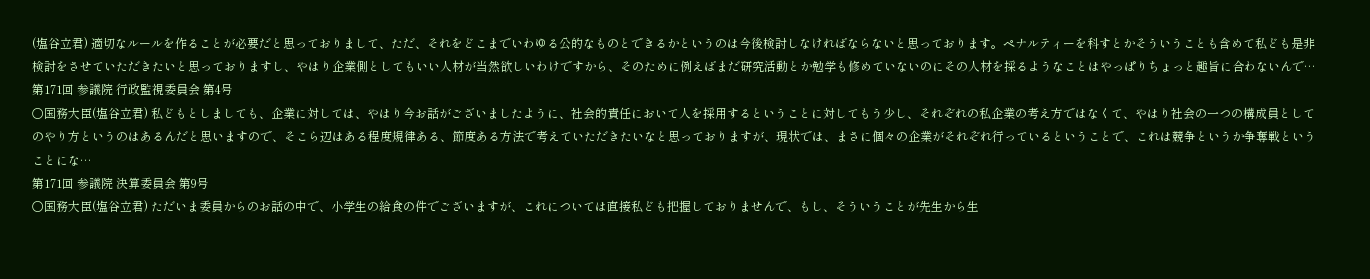(塩谷立君) 適切なルールを作ることが必要だと思っておりまして、ただ、それをどこまでいわゆる公的なものとできるかというのは今後検討しなければならないと思っております。ペナルティーを科すとかそういうことも含めて私ども是非検討をさせていただきたいと思っておりますし、やはり企業側としてもいい人材が当然欲しいわけですから、そのために例えばまだ研究活動とか勉学も修めていないのにその人材を採るようなことはやっぱりちょっと趣旨に合わないんで…
第171回 参議院 行政監視委員会 第4号
○国務大臣(塩谷立君) 私どもとしましても、企業に対しては、やはり今お話がございましたように、社会的責任において人を採用するということに対してもう少し、それぞれの私企業の考え方ではなくて、やはり社会の一つの構成員としてのやり方というのはあるんだと思いますので、そこら辺はある程度規律ある、節度ある方法で考えていただきたいなと思っておりますが、現状では、まさに個々の企業がそれぞれ行っているということで、これは競争というか争奪戦ということにな…
第171回 参議院 決算委員会 第9号
○国務大臣(塩谷立君) ただいま委員からのお話の中で、小学生の給食の件でございますが、これについては直接私ども把握しておりませんで、もし、そういうことが先生から生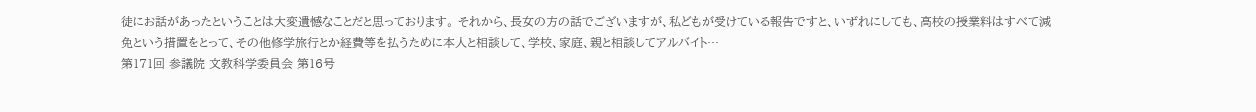徒にお話があったということは大変遺憾なことだと思っております。 それから、長女の方の話でございますが、私どもが受けている報告ですと、いずれにしても、高校の授業料はすべて減免という措置をとって、その他修学旅行とか経費等を払うために本人と相談して、学校、家庭、親と相談してアルバイト…
第171回 参議院 文教科学委員会 第16号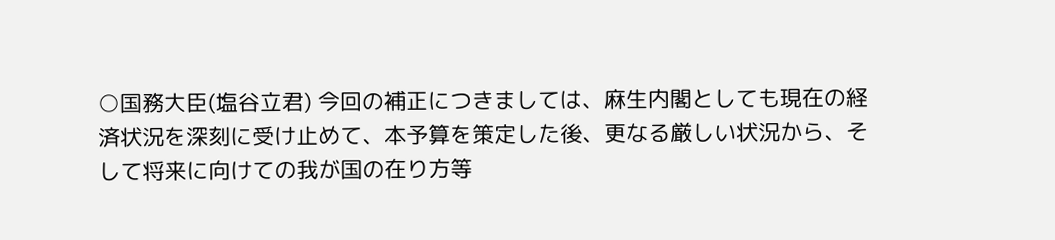○国務大臣(塩谷立君) 今回の補正につきましては、麻生内閣としても現在の経済状況を深刻に受け止めて、本予算を策定した後、更なる厳しい状況から、そして将来に向けての我が国の在り方等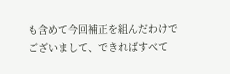も含めて今回補正を組んだわけでございまして、できればすべて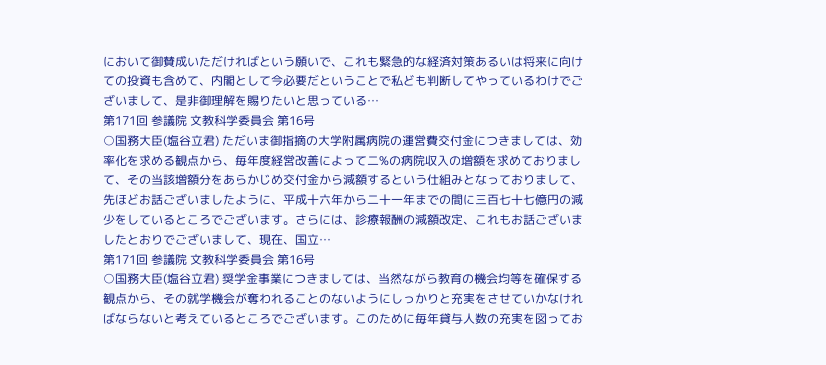において御賛成いただければという願いで、これも緊急的な経済対策あるいは将来に向けての投資も含めて、内閣として今必要だということで私ども判断してやっているわけでございまして、是非御理解を賜りたいと思っている…
第171回 参議院 文教科学委員会 第16号
○国務大臣(塩谷立君) ただいま御指摘の大学附属病院の運営費交付金につきましては、効率化を求める観点から、毎年度経営改善によって二%の病院収入の増額を求めておりまして、その当該増額分をあらかじめ交付金から減額するという仕組みとなっておりまして、先ほどお話ございましたように、平成十六年から二十一年までの間に三百七十七億円の減少をしているところでございます。さらには、診療報酬の減額改定、これもお話ございましたとおりでございまして、現在、国立…
第171回 参議院 文教科学委員会 第16号
○国務大臣(塩谷立君) 奨学金事業につきましては、当然ながら教育の機会均等を確保する観点から、その就学機会が奪われることのないようにしっかりと充実をさせていかなければならないと考えているところでございます。このために毎年貸与人数の充実を図ってお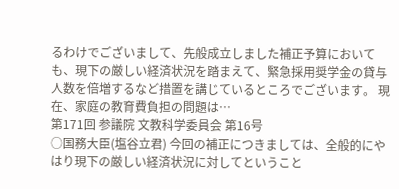るわけでございまして、先般成立しました補正予算においても、現下の厳しい経済状況を踏まえて、緊急採用奨学金の貸与人数を倍増するなど措置を講じているところでございます。 現在、家庭の教育費負担の問題は…
第171回 参議院 文教科学委員会 第16号
○国務大臣(塩谷立君) 今回の補正につきましては、全般的にやはり現下の厳しい経済状況に対してということ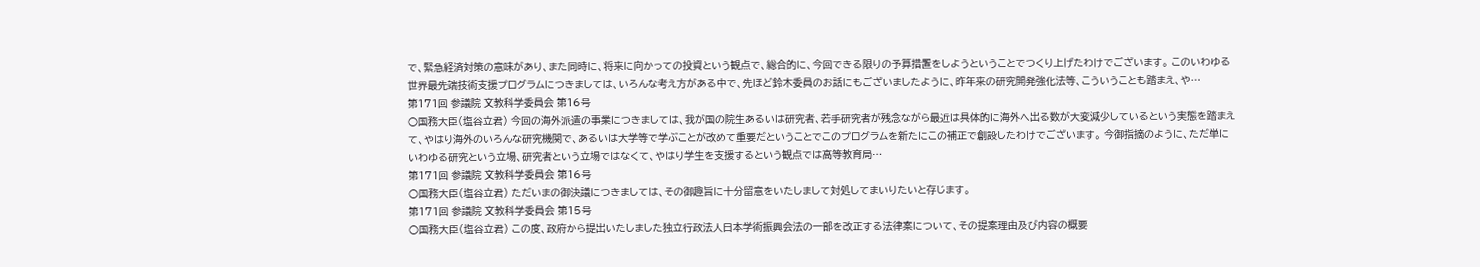で、緊急経済対策の意味があり、また同時に、将来に向かっての投資という観点で、総合的に、今回できる限りの予算措置をしようということでつくり上げたわけでございます。 このいわゆる世界最先端技術支援プログラムにつきましては、いろんな考え方がある中で、先ほど鈴木委員のお話にもございましたように、昨年来の研究開発強化法等、こういうことも踏まえ、や…
第171回 参議院 文教科学委員会 第16号
○国務大臣(塩谷立君) 今回の海外派遣の事業につきましては、我が国の院生あるいは研究者、若手研究者が残念ながら最近は具体的に海外へ出る数が大変減少しているという実態を踏まえて、やはり海外のいろんな研究機関で、あるいは大学等で学ぶことが改めて重要だということでこのプログラムを新たにこの補正で創設したわけでございます。 今御指摘のように、ただ単にいわゆる研究という立場、研究者という立場ではなくて、やはり学生を支援するという観点では高等教育局…
第171回 参議院 文教科学委員会 第16号
○国務大臣(塩谷立君) ただいまの御決議につきましては、その御趣旨に十分留意をいたしまして対処してまいりたいと存じます。
第171回 参議院 文教科学委員会 第15号
○国務大臣(塩谷立君) この度、政府から提出いたしました独立行政法人日本学術振興会法の一部を改正する法律案について、その提案理由及び内容の概要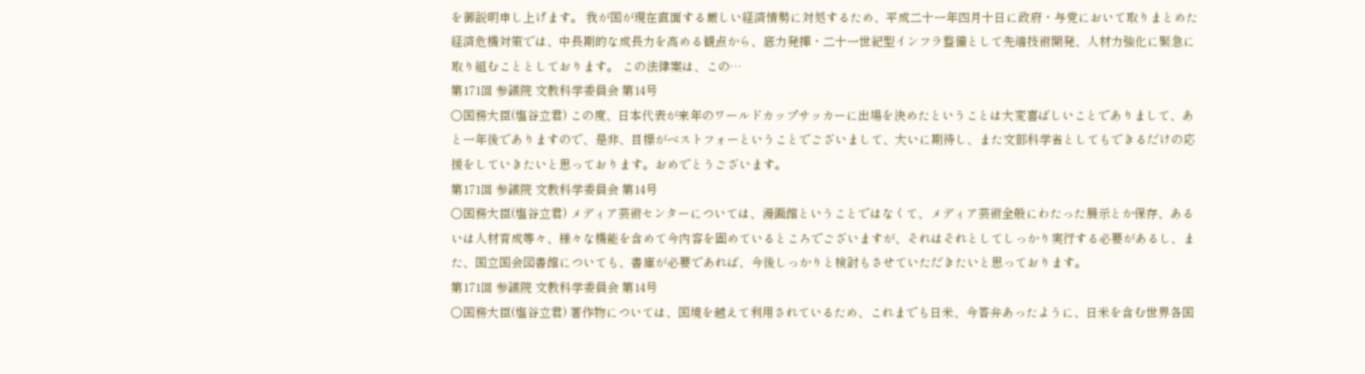を御説明申し上げます。 我が国が現在直面する厳しい経済情勢に対処するため、平成二十一年四月十日に政府・与党において取りまとめた経済危機対策では、中長期的な成長力を高める観点から、底力発揮・二十一世紀型インフラ整備として先端技術開発、人材力強化に緊急に取り組むこととしております。 この法律案は、この…
第171回 参議院 文教科学委員会 第14号
○国務大臣(塩谷立君) この度、日本代表が来年のワールドカップサッカーに出場を決めたということは大変喜ばしいことでありまして、あと一年後でありますので、是非、目標がベストフォーということでございまして、大いに期待し、また文部科学省としてもできるだけの応援をしていきたいと思っております。おめでとうございます。
第171回 参議院 文教科学委員会 第14号
○国務大臣(塩谷立君) メディア芸術センターについては、漫画館ということではなくて、メディア芸術全般にわたった展示とか保存、あるいは人材育成等々、様々な機能を含めて今内容を固めているところでございますが、それはそれとしてしっかり実行する必要があるし、また、国立国会図書館についても、書庫が必要であれば、今後しっかりと検討もさせていただきたいと思っております。
第171回 参議院 文教科学委員会 第14号
○国務大臣(塩谷立君) 著作物については、国境を越えて利用されているため、これまでも日米、今答弁あったように、日米を含む世界各国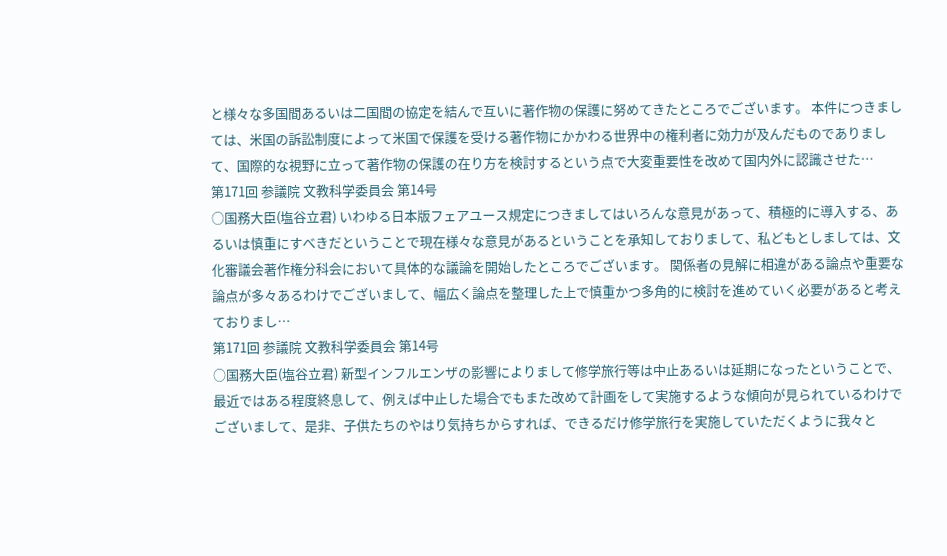と様々な多国間あるいは二国間の協定を結んで互いに著作物の保護に努めてきたところでございます。 本件につきましては、米国の訴訟制度によって米国で保護を受ける著作物にかかわる世界中の権利者に効力が及んだものでありまして、国際的な視野に立って著作物の保護の在り方を検討するという点で大変重要性を改めて国内外に認識させた…
第171回 参議院 文教科学委員会 第14号
○国務大臣(塩谷立君) いわゆる日本版フェアユース規定につきましてはいろんな意見があって、積極的に導入する、あるいは慎重にすべきだということで現在様々な意見があるということを承知しておりまして、私どもとしましては、文化審議会著作権分科会において具体的な議論を開始したところでございます。 関係者の見解に相違がある論点や重要な論点が多々あるわけでございまして、幅広く論点を整理した上で慎重かつ多角的に検討を進めていく必要があると考えておりまし…
第171回 参議院 文教科学委員会 第14号
○国務大臣(塩谷立君) 新型インフルエンザの影響によりまして修学旅行等は中止あるいは延期になったということで、最近ではある程度終息して、例えば中止した場合でもまた改めて計画をして実施するような傾向が見られているわけでございまして、是非、子供たちのやはり気持ちからすれば、できるだけ修学旅行を実施していただくように我々と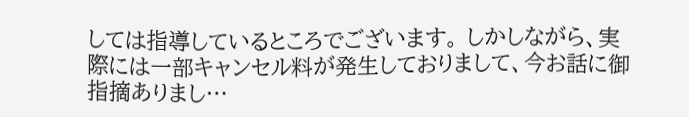しては指導しているところでございます。 しかしながら、実際には一部キャンセル料が発生しておりまして、今お話に御指摘ありまし…